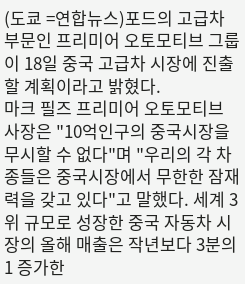(도쿄 =연합뉴스)포드의 고급차 부문인 프리미어 오토모티브 그룹이 18일 중국 고급차 시장에 진출할 계획이라고 밝혔다.
마크 필즈 프리미어 오토모티브 사장은 "10억인구의 중국시장을 무시할 수 없다"며 "우리의 각 차종들은 중국시장에서 무한한 잠재력을 갖고 있다"고 말했다. 세계 3위 규모로 성장한 중국 자동차 시장의 올해 매출은 작년보다 3분의 1 증가한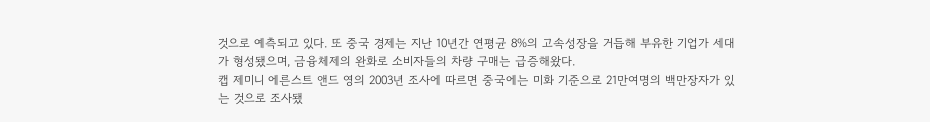것으로 예측되고 있다. 또 중국 경제는 지난 10년간 연평균 8%의 고속성장을 거듭해 부유한 기업가 세대가 형성됐으며, 금융체제의 완화로 소비자들의 차량 구매는 급증해왔다.
캡 제미니 에른스트 앤드 영의 2003년 조사에 따르면 중국에는 미화 기준으로 21만여명의 백만장자가 있는 것으로 조사됐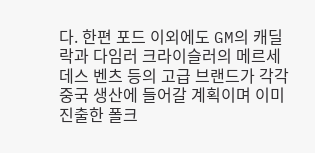다. 한편 포드 이외에도 GM의 캐딜락과 다임러 크라이슬러의 메르세데스 벤츠 등의 고급 브랜드가 각각 중국 생산에 들어갈 계획이며 이미 진출한 폴크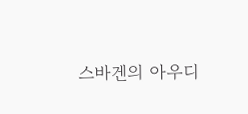스바겐의 아우디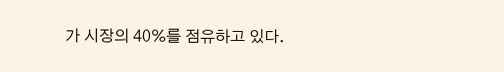가 시장의 40%를 점유하고 있다.